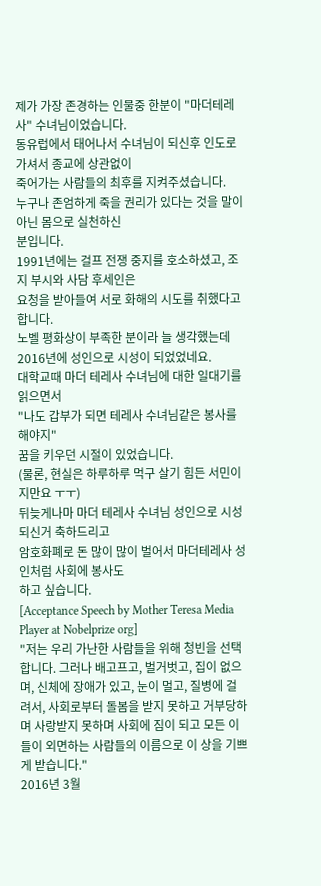제가 가장 존경하는 인물중 한분이 "마더테레사" 수녀님이었습니다.
동유럽에서 태어나서 수녀님이 되신후 인도로 가셔서 종교에 상관없이
죽어가는 사람들의 최후를 지켜주셨습니다.
누구나 존엄하게 죽을 권리가 있다는 것을 말이 아닌 몸으로 실천하신
분입니다.
1991년에는 걸프 전쟁 중지를 호소하셨고, 조지 부시와 사담 후세인은
요청을 받아들여 서로 화해의 시도를 취했다고 합니다.
노벨 평화상이 부족한 분이라 늘 생각했는데
2016년에 성인으로 시성이 되었었네요.
대학교때 마더 테레사 수녀님에 대한 일대기를 읽으면서
"나도 갑부가 되면 테레사 수녀님같은 봉사를 해야지"
꿈을 키우던 시절이 있었습니다.
(물론, 현실은 하루하루 먹구 살기 힘든 서민이지만요 ㅜㅜ)
뒤늦게나마 마더 테레사 수녀님 성인으로 시성되신거 축하드리고
암호화폐로 돈 많이 많이 벌어서 마더테레사 성인처럼 사회에 봉사도
하고 싶습니다.
[Acceptance Speech by Mother Teresa Media Player at Nobelprize org]
"저는 우리 가난한 사람들을 위해 청빈을 선택합니다. 그러나 배고프고, 벌거벗고, 집이 없으며, 신체에 장애가 있고, 눈이 멀고, 질병에 걸려서, 사회로부터 돌봄을 받지 못하고 거부당하며 사랑받지 못하며 사회에 짐이 되고 모든 이들이 외면하는 사람들의 이름으로 이 상을 기쁘게 받습니다."
2016년 3월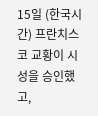15일 (한국시간) 프란치스코 교황이 시성을 승인했고,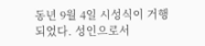동년 9월 4일 시성식이 거행되었다. 성인으로서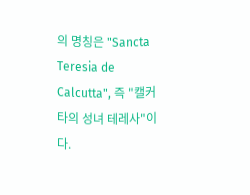의 명칭은 "Sancta Teresia de Calcutta", 즉 "캘커타의 성녀 테레사"이다.